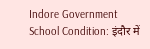Indore Government School Condition: इंदौर में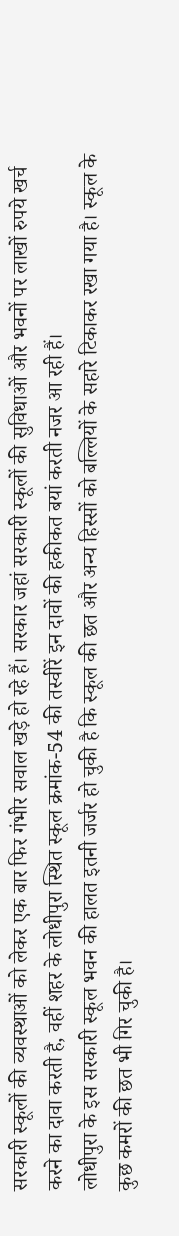सरकारी स्कूलों की व्यवस्थाओं को लेकर एक बार फिर गंभीर सवाल खड़े हो रहे हैं। सरकार जहां सरकारी स्कूलों की सुविधाओं और भवनों पर लाखों रुपये खर्च करने का दावा करती है, वहीं शहर के लोधीपुरा स्थित स्कूल क्रमांक-54 की तस्वीरें इन दावों की हकीकत बयां करती नजर आ रही हैं।
लोधीपुरा के इस सरकारी स्कूल भवन की हालत इतनी जर्जर हो चुकी है कि स्कूल की छत और अन्य हिस्सों को बल्लियों के सहारे टिकाकर रखा गया है। स्कूल के कुछ कमरों की छत भी गिर चुकी है।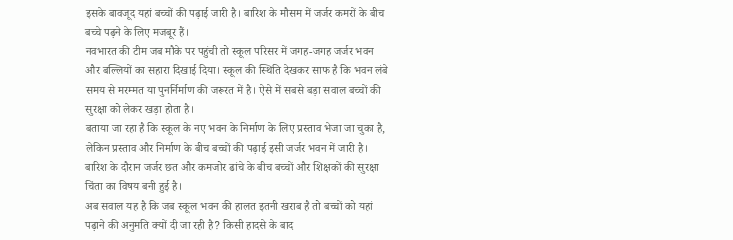इसके बावजूद यहां बच्चों की पढ़ाई जारी है। बारिश के मौसम में जर्जर कमरों के बीच बच्चे पढ़ने के लिए मजबूर हैं।
नवभारत की टीम जब मौके पर पहुंची तो स्कूल परिसर में जगह-जगह जर्जर भवन और बल्लियों का सहारा दिखाई दिया। स्कूल की स्थिति देखकर साफ है कि भवन लंबे समय से मरम्मत या पुनर्निर्माण की जरूरत में है। ऐसे में सबसे बड़ा सवाल बच्चों की सुरक्षा को लेकर खड़ा होता है।
बताया जा रहा है कि स्कूल के नए भवन के निर्माण के लिए प्रस्ताव भेजा जा चुका है, लेकिन प्रस्ताव और निर्माण के बीच बच्चों की पढ़ाई इसी जर्जर भवन में जारी है। बारिश के दौरान जर्जर छत और कमजोर ढांचे के बीच बच्चों और शिक्षकों की सुरक्षा चिंता का विषय बनी हुई है।
अब सवाल यह है कि जब स्कूल भवन की हालत इतनी खराब है तो बच्चों को यहां पढ़ाने की अनुमति क्यों दी जा रही है? किसी हादसे के बाद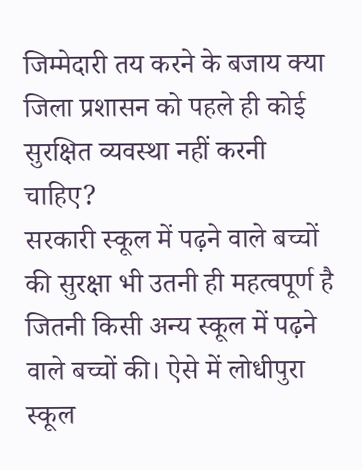जिम्मेदारी तय करने के बजाय क्या जिला प्रशासन को पहले ही कोई सुरक्षित व्यवस्था नहीं करनी चाहिए?
सरकारी स्कूल में पढ़ने वाले बच्चों की सुरक्षा भी उतनी ही महत्वपूर्ण है जितनी किसी अन्य स्कूल में पढ़ने वाले बच्चों की। ऐसे में लोधीपुरा स्कूल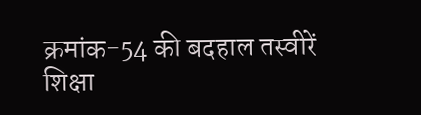क्रमांक-54 की बदहाल तस्वीरें शिक्षा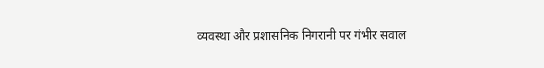व्यवस्था और प्रशासनिक निगरानी पर गंभीर सवाल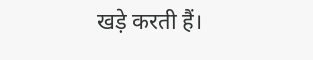खड़े करती हैं।